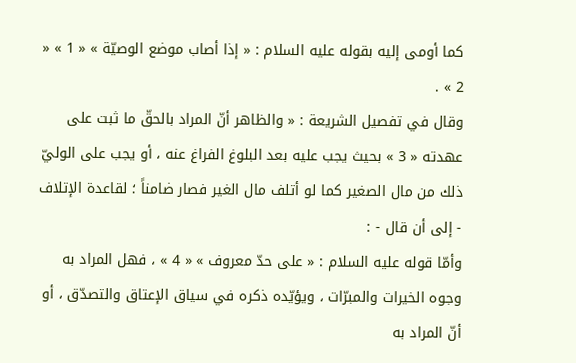كما أومى إليه بقوله عليه السلام : « إذا أصاب موضع الوصيّة » « 1 » « 2 » .
وقال في تفصيل الشريعة : « والظاهر أنّ المراد بالحقّ ما ثبت على عهدته « 3 » بحيث يجب عليه بعد البلوغ الفراغ عنه ، أو يجب على الوليّ ذلك من مال الصغير كما لو أتلف مال الغير فصار ضامناً ؛ لقاعدة الإتلاف - إلى أن قال - :
وأمّا قوله عليه السلام : « على حدّ معروف » « 4 » ، فهل المراد به وجوه الخيرات والمبرّات ، ويؤيّده ذكره في سياق الإعتاق والتصدّق ، أو أنّ المراد به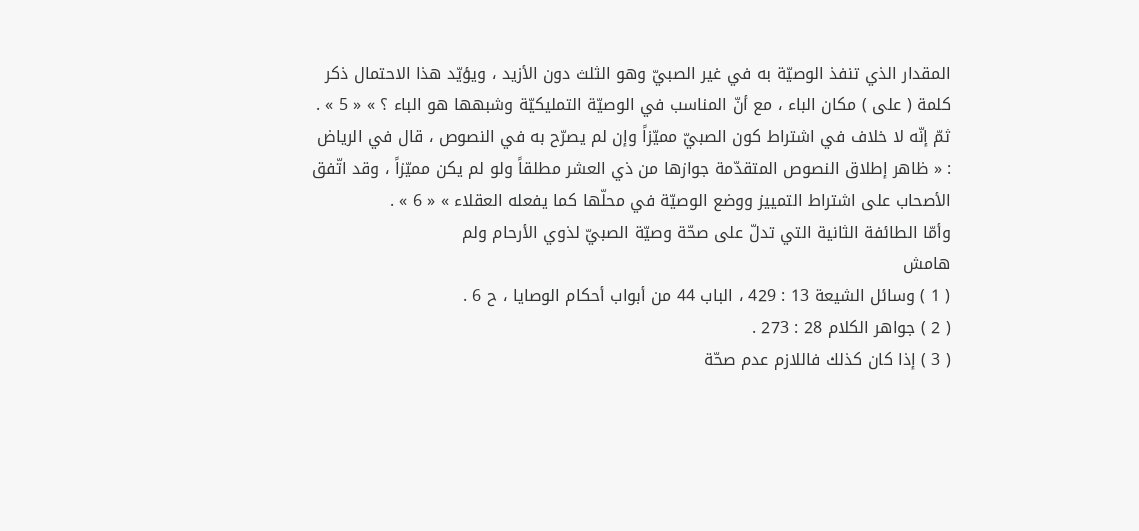المقدار الذي تنفذ الوصيّة به في غير الصبيّ وهو الثلث دون الأزيد ، ويؤيّد هذا الاحتمال ذكر كلمة ( على ) مكان الباء ، مع أنّ المناسب في الوصيّة التمليكيّة وشبهها هو الباء ؟ » « 5 » .
ثمّ إنّه لا خلاف في اشتراط كون الصبيّ مميّزاً وإن لم يصرّح به في النصوص ، قال في الرياض : « ظاهر إطلاق النصوص المتقدّمة جوازها من ذي العشر مطلقاً ولو لم يكن مميّزاً ، وقد اتّفق الأصحاب على اشتراط التمييز ووضع الوصيّة في محلّها كما يفعله العقلاء » « 6 » .
وأمّا الطائفة الثانية التي تدلّ على صحّة وصيّة الصبيّ لذوي الأرحام ولم
هامش
( 1 ) وسائل الشيعة 13 : 429 ، الباب 44 من أبواب أحكام الوصايا ، ح 6 .
( 2 ) جواهر الكلام 28 : 273 .
( 3 ) إذا كان كذلك فاللازم عدم صحّة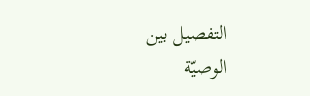التفصيل بين الوصيّة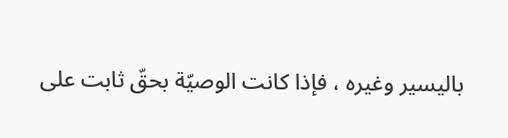باليسير وغيره ، فإذا كانت الوصيّة بحقّ ثابت على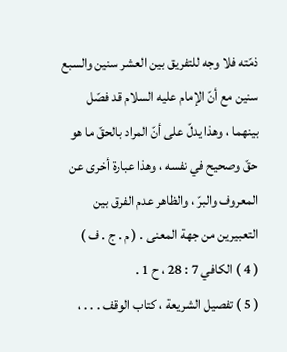ذمّته فلا وجه للتفريق بين العشر سنين والسبع سنين مع أنّ الإمام عليه السلام قد فصّل بينهما ، وهذا يدلّ على أنّ المراد بالحقّ ما هو حقّ وصحيح في نفسه ، وهذا عبارة أخرى عن المعروف والبرّ ، والظاهر عدم الفرق بين التعبيرين من جهة المعنى . ( م . ج . ف )
( 4 ) الكافي 7 : 28 ، ح 1 .
( 5 ) تفصيل الشريعة ، كتاب الوقف . . . ،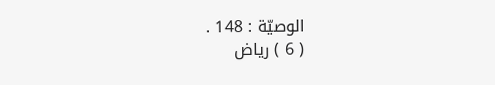الوصيّة : 148 .
( 6 ) رياض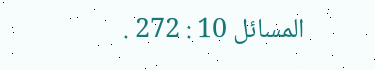المسائل 10 : 272 .